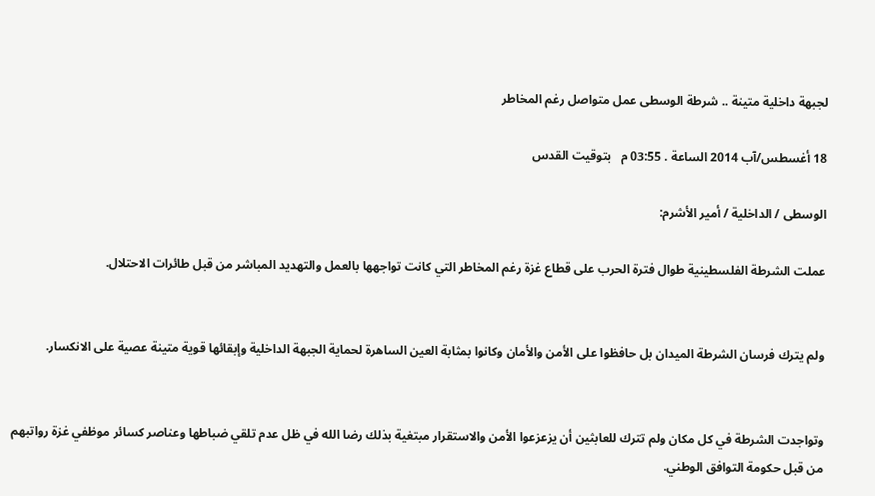لجبهة داخلية متينة .. شرطة الوسطى عمل متواصل رغم المخاطر

18 أغسطس/آب 2014 الساعة . 03:55 م   بتوقيت القدس

الوسطى / الداخلية / أمير الأشرم:

عملت الشرطة الفلسطينية طوال فترة الحرب على قطاع غزة رغم المخاطر التي كانت تواجهها بالعمل والتهديد المباشر من قبل طائرات الاحتلال.


ولم يترك فرسان الشرطة الميدان بل حافظوا على الأمن والأمان وكانوا بمثابة العين الساهرة لحماية الجبهة الداخلية وإبقائها قوية متينة عصية على الانكسار.


وتواجدت الشرطة في كل مكان ولم تترك للعابثين أن يزعزعوا الأمن والاستقرار مبتغية بذلك رضا الله في ظل عدم تلقي ضباطها وعناصر كسائر موظفي غزة رواتبهم من قبل حكومة التوافق الوطني.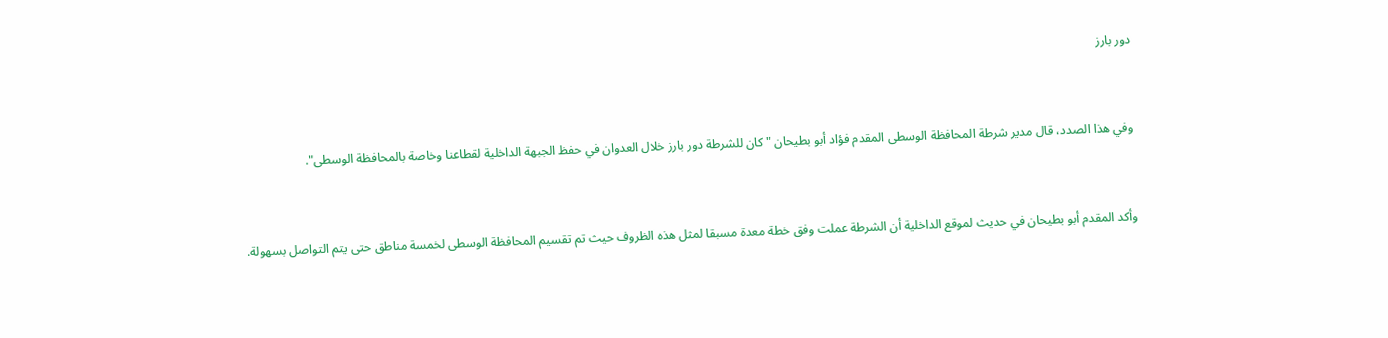دور بارز


وفي هذا الصدد، قال مدير شرطة المحافظة الوسطى المقدم فؤاد أبو بطيحان "كان للشرطة دور بارز خلال العدوان في حفظ الجبهة الداخلية لقطاعنا وخاصة بالمحافظة الوسطى".


وأكد المقدم أبو بطيحان في حديث لموقع الداخلية أن الشرطة عملت وفق خطة معدة مسبقا لمثل هذه الظروف حيث تم تقسيم المحافظة الوسطى لخمسة مناطق حتى يتم التواصل بسهولة.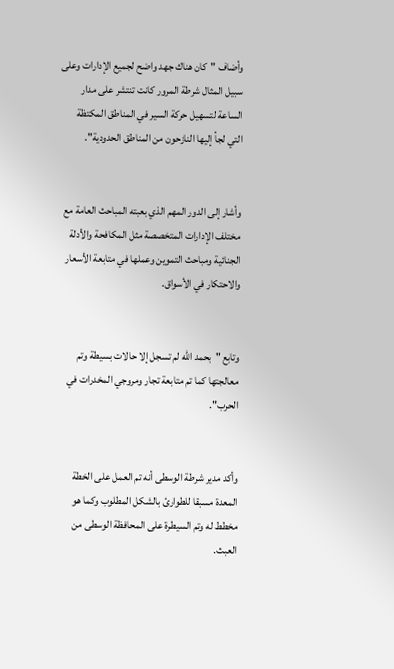وأضاف "كان هناك جهد واضح لجميع الإدارات وعلى سبيل المثال شرطة المرور كانت تنتشر على مدار الساعة لتسهيل حركة السير في المناطق المكتظة التي لجأ إليها النازحون من المناطق الحدودية".


وأشار إلى الدور المهم الذي بعبته المباحث العامة مع مختلف الإدارات المتخصصة مثل المكافحة والأدلة الجنائية ومباحث التموين وعملها في متابعة الأسعار والاحتكار في الأسواق.


وتابع "بحمد الله لم تسجل إلا حالات بسيطة وتم معالجتها كما تم متابعة تجار ومروجي المخدرات في الحرب".


وأكد مدير شرطة الوسطى أنه تم العمل على الخطة المعدة مسبقا للطوارئ بالشكل المطلوب وكما هو مخطط له وتم السيطرة على المحافظة الوسطى من العبث.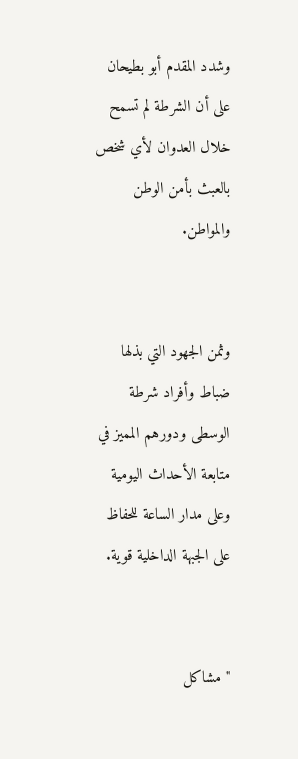وشدد المقدم أبو بطيحان على أن الشرطة لم تسمح خلال العدوان لأي شخص بالعبث بأمن الوطن والمواطن.


وثمن الجهود التي بذلها ضباط وأفراد شرطة الوسطى ودورهم المميز في متابعة الأحداث اليومية وعلى مدار الساعة للحفاظ على الجبهة الداخلية قوية.


"مشاكل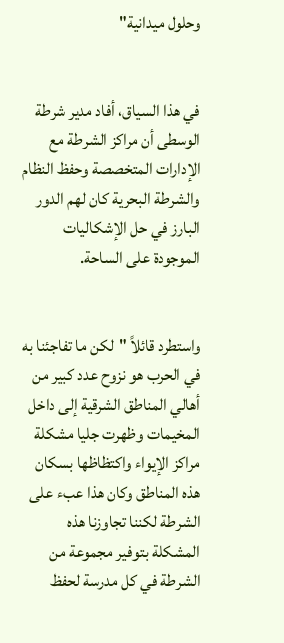وحلول ميدانية"


في هذا السياق، أفاد مدير شرطة الوسطى أن مراكز الشرطة مع الإدارات المتخصصة وحفظ النظام والشرطة البحرية كان لهم الدور البارز في حل الإشكاليات الموجودة على الساحة.


واستطرد قائلاً "لكن ما تفاجئنا به في الحرب هو نزوح عدد كبير من أهالي المناطق الشرقية إلى داخل المخيمات وظهرت جليا مشكلة مراكز الإيواء واكتظاظها بسكان هذه المناطق وكان هذا عبء على الشرطة لكننا تجاوزنا هذه المشكلة بتوفير مجموعة من الشرطة في كل مدرسة لحفظ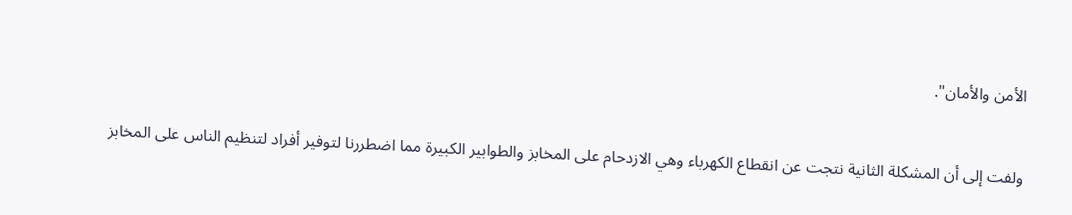الأمن والأمان".


ولفت إلى أن المشكلة الثانية نتجت عن انقطاع الكهرباء وهي الازدحام على المخابز والطوابير الكبيرة مما اضطررنا لتوفير أفراد لتنظيم الناس على المخابز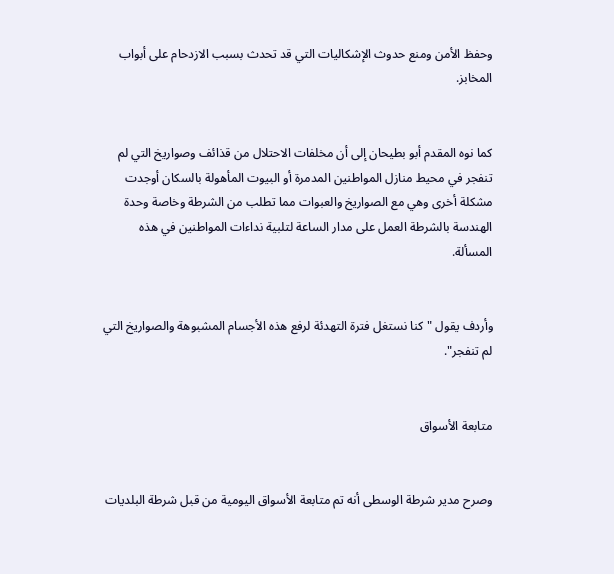وحفظ الأمن ومنع حدوث الإشكاليات التي قد تحدث بسبب الازدحام على أبواب المخابز.


كما نوه المقدم أبو بطيحان إلى أن مخلفات الاحتلال من قذائف وصواريخ التي لم تنفجر في محيط منازل المواطنين المدمرة أو البيوت المأهولة بالسكان أوجدت مشكلة أخرى وهي مع الصواريخ والعبوات مما تطلب من الشرطة وخاصة وحدة الهندسة بالشرطة العمل على مدار الساعة لتلبية نداءات المواطنين في هذه المسألة.


وأردف يقول "كنا نستغل فترة التهدئة لرفع هذه الأجسام المشبوهة والصواريخ التي لم تنفجر".


متابعة الأسواق


وصرح مدير شرطة الوسطى أنه تم متابعة الأسواق اليومية من قبل شرطة البلديات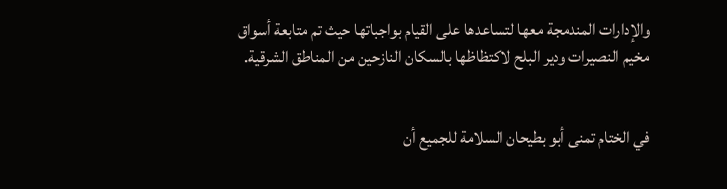والإدارات المندمجة معها لتساعدها على القيام بواجباتها حيث تم متابعة أسواق مخيم النصيرات ودير البلح لاكتظاظها بالسكان النازحين من المناطق الشرقية.


في الختام تمنى أبو بطيحان السلامة للجميع أن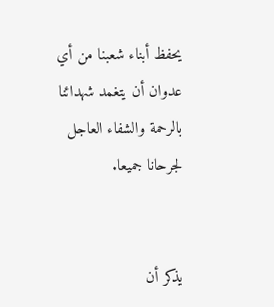يحفظ أبناء شعبنا من أي عدوان أن يتغمد شهدائنا بالرحمة والشفاء العاجل لجرحانا جميعا.


يذكر أن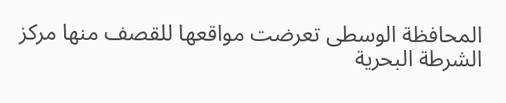المحافظة الوسطى تعرضت مواقعها للقصف منها مركز الشرطة البحرية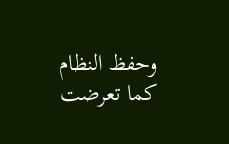وحفظ النظام كما تعرضت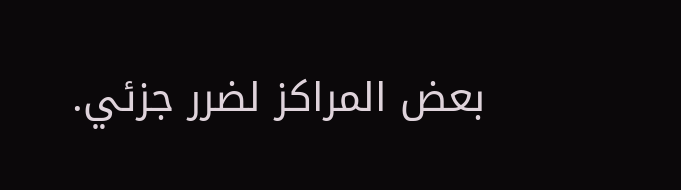بعض المراكز لضرر جزئي.